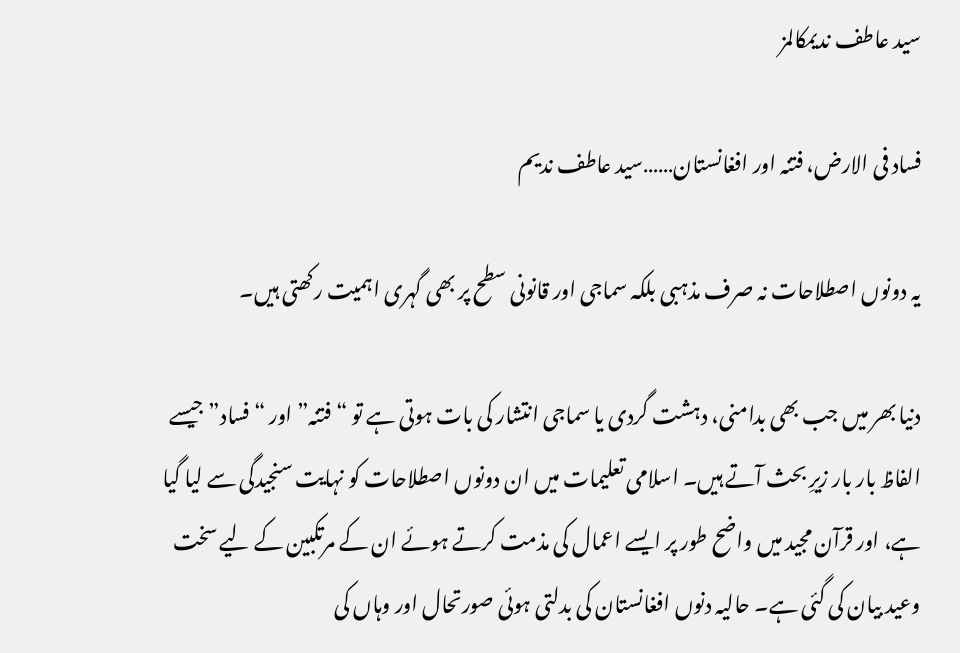سید عاطف ندیمکالمز

فساد فی الارض، فتنہ اور افغانستان……سید عاطف ندیم

یہ دونوں اصطلاحات نہ صرف مذہبی بلکہ سماجی اور قانونی سطح پر بھی گہری اہمیت رکھتی ہیں۔

دنیا بھر میں جب بھی بدامنی، دہشت گردی یا سماجی انتشار کی بات ہوتی ہے تو “فتنہ” اور “فساد” جیسے الفاظ بار بار زیرِ بحث آتے ہیں۔ اسلامی تعلیمات میں ان دونوں اصطلاحات کو نہایت سنجیدگی سے لیا گیا ہے، اور قرآن مجید میں واضح طور پر ایسے اعمال کی مذمت کرتے ہوئے ان کے مرتکبین کے لیے سخت وعید بیان کی گئی ہے۔ حالیہ دنوں افغانستان کی بدلتی ہوئی صورتحال اور وہاں کی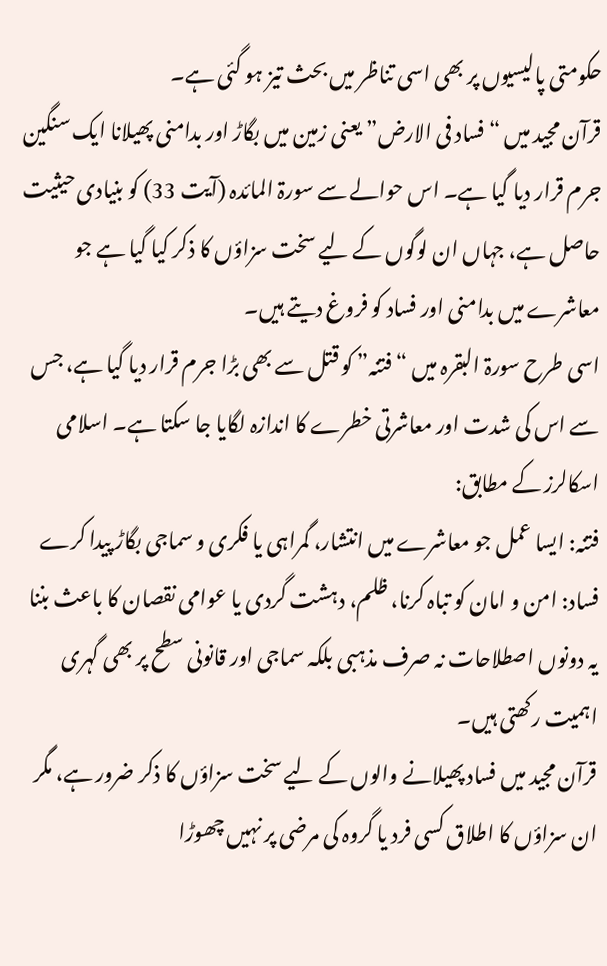حکومتی پالیسیوں پر بھی اسی تناظر میں بحث تیز ہو گئی ہے۔
قرآن مجید میں “فساد فی الارض” یعنی زمین میں بگاڑ اور بدامنی پھیلانا ایک سنگین جرم قرار دیا گیا ہے۔ اس حوالے سے سورۃ المائدہ (آیت 33) کو بنیادی حیثیت حاصل ہے، جہاں ان لوگوں کے لیے سخت سزاؤں کا ذکر کیا گیا ہے جو معاشرے میں بدامنی اور فساد کو فروغ دیتے ہیں۔
اسی طرح سورۃ البقرہ میں “فتنہ” کو قتل سے بھی بڑا جرم قرار دیا گیا ہے، جس سے اس کی شدت اور معاشرتی خطرے کا اندازہ لگایا جا سکتا ہے۔ اسلامی اسکالرز کے مطابق:
فتنہ: ایسا عمل جو معاشرے میں انتشار، گمراہی یا فکری و سماجی بگاڑ پیدا کرے
فساد: امن و امان کو تباہ کرنا، ظلم، دہشت گردی یا عوامی نقصان کا باعث بننا
یہ دونوں اصطلاحات نہ صرف مذہبی بلکہ سماجی اور قانونی سطح پر بھی گہری اہمیت رکھتی ہیں۔
قرآن مجید میں فساد پھیلانے والوں کے لیے سخت سزاؤں کا ذکر ضرور ہے، مگر ان سزاؤں کا اطلاق کسی فرد یا گروہ کی مرضی پر نہیں چھوڑا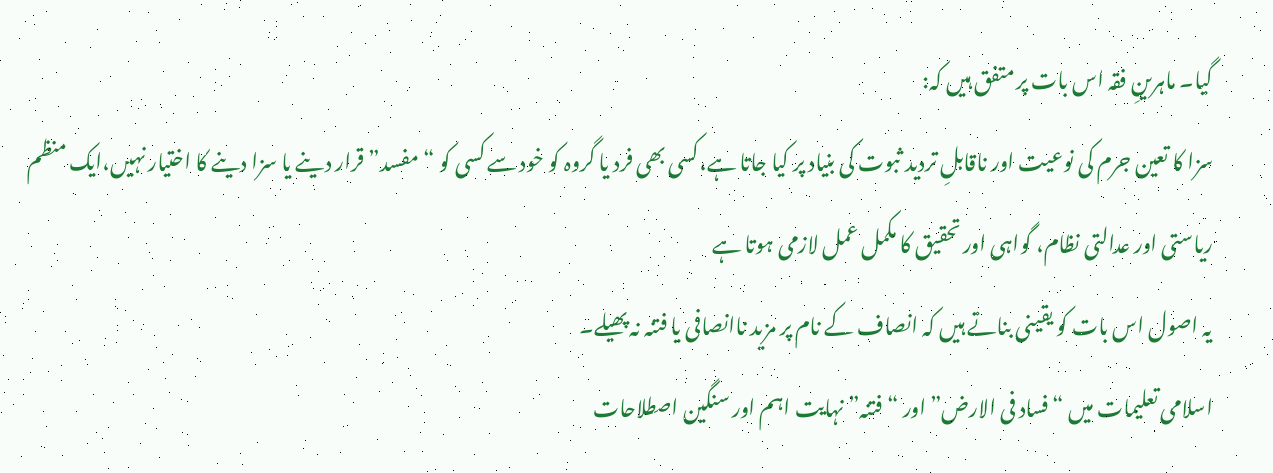گیا۔ ماہرینِ فقہ اس بات پر متفق ہیں کہ:
سزا کا تعین جرم کی نوعیت اور ناقابلِ تردید ثبوت کی بنیاد پر کیا جاتا ہے،کسی بھی فرد یا گروہ کو خود سے کسی کو “مفسد” قرار دینے یا سزا دینے کا اختیار نہیں،ایک منظم ریاستی اور عدالتی نظام، گواہی اور تحقیق کا مکمل عمل لازمی ہوتا ہے
یہ اصول اس بات کو یقینی بناتے ہیں کہ انصاف کے نام پر مزید ناانصافی یا فتنہ نہ پھیلے۔
اسلامی تعلیمات میں “فساد فی الارض” اور “فتنہ” نہایت اہم اور سنگین اصطلاحات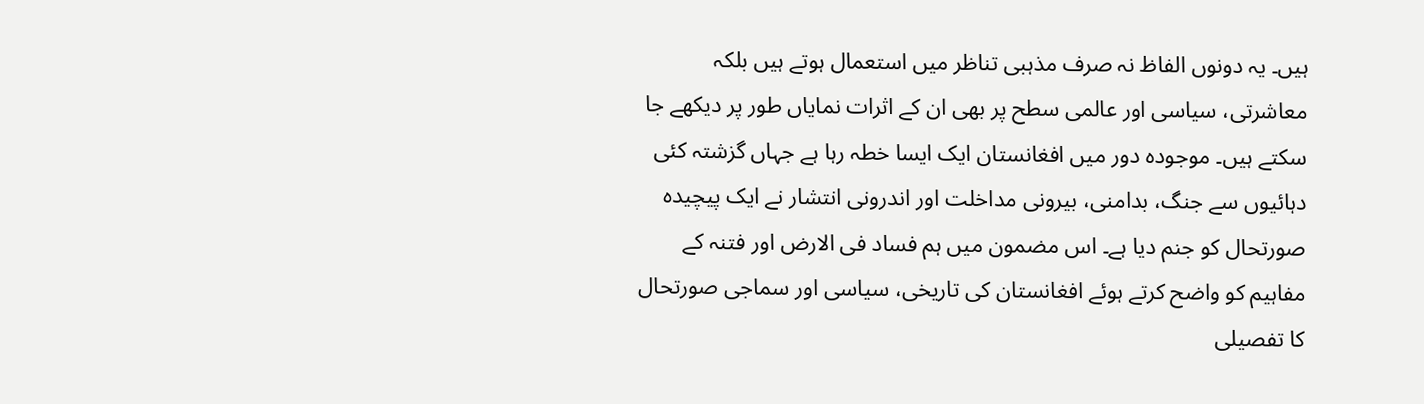ہیں۔ یہ دونوں الفاظ نہ صرف مذہبی تناظر میں استعمال ہوتے ہیں بلکہ معاشرتی، سیاسی اور عالمی سطح پر بھی ان کے اثرات نمایاں طور پر دیکھے جا سکتے ہیں۔ موجودہ دور میں افغانستان ایک ایسا خطہ رہا ہے جہاں گزشتہ کئی دہائیوں سے جنگ، بدامنی، بیرونی مداخلت اور اندرونی انتشار نے ایک پیچیدہ صورتحال کو جنم دیا ہے۔ اس مضمون میں ہم فساد فی الارض اور فتنہ کے مفاہیم کو واضح کرتے ہوئے افغانستان کی تاریخی، سیاسی اور سماجی صورتحال کا تفصیلی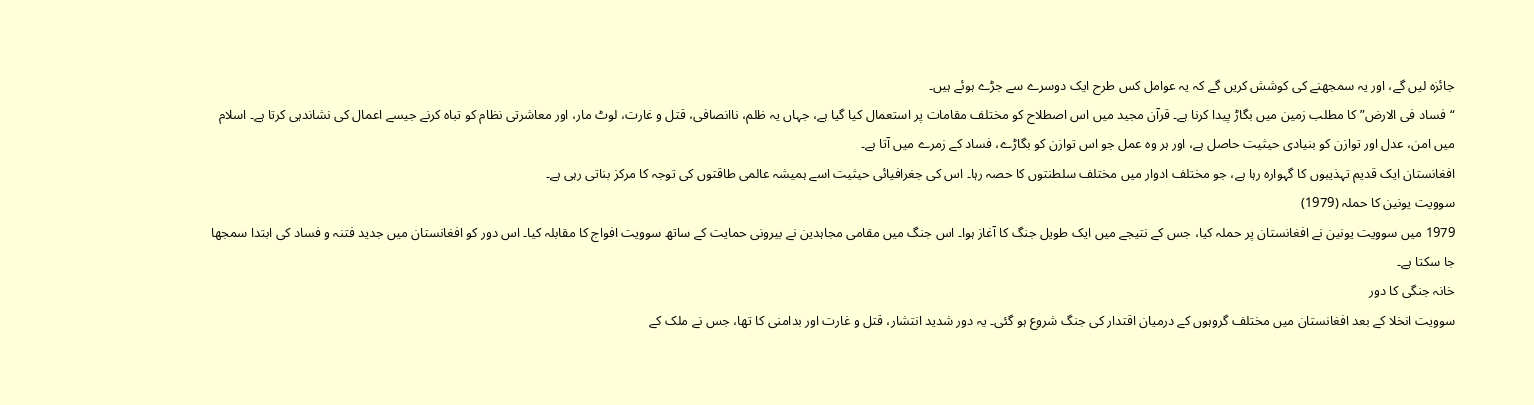جائزہ لیں گے، اور یہ سمجھنے کی کوشش کریں گے کہ یہ عوامل کس طرح ایک دوسرے سے جڑے ہوئے ہیں۔
“فساد فی الارض” کا مطلب زمین میں بگاڑ پیدا کرنا ہے۔ قرآن مجید میں اس اصطلاح کو مختلف مقامات پر استعمال کیا گیا ہے، جہاں یہ ظلم، ناانصافی، قتل و غارت، لوٹ مار، اور معاشرتی نظام کو تباہ کرنے جیسے اعمال کی نشاندہی کرتا ہے۔ اسلام میں امن، عدل اور توازن کو بنیادی حیثیت حاصل ہے، اور ہر وہ عمل جو اس توازن کو بگاڑے، فساد کے زمرے میں آتا ہے۔
افغانستان ایک قدیم تہذیبوں کا گہوارہ رہا ہے، جو مختلف ادوار میں مختلف سلطنتوں کا حصہ رہا۔ اس کی جغرافیائی حیثیت اسے ہمیشہ عالمی طاقتوں کی توجہ کا مرکز بناتی رہی ہے۔
سوویت یونین کا حملہ (1979)
1979 میں سوویت یونین نے افغانستان پر حملہ کیا، جس کے نتیجے میں ایک طویل جنگ کا آغاز ہوا۔ اس جنگ میں مقامی مجاہدین نے بیرونی حمایت کے ساتھ سوویت افواج کا مقابلہ کیا۔ اس دور کو افغانستان میں جدید فتنہ و فساد کی ابتدا سمجھا جا سکتا ہے۔
خانہ جنگی کا دور
سوویت انخلا کے بعد افغانستان میں مختلف گروہوں کے درمیان اقتدار کی جنگ شروع ہو گئی۔ یہ دور شدید انتشار، قتل و غارت اور بدامنی کا تھا، جس نے ملک کے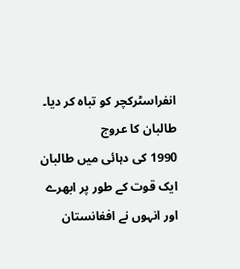انفراسٹرکچر کو تباہ کر دیا۔
طالبان کا عروج
1990 کی دہائی میں طالبان ایک قوت کے طور پر ابھرے اور انہوں نے افغانستان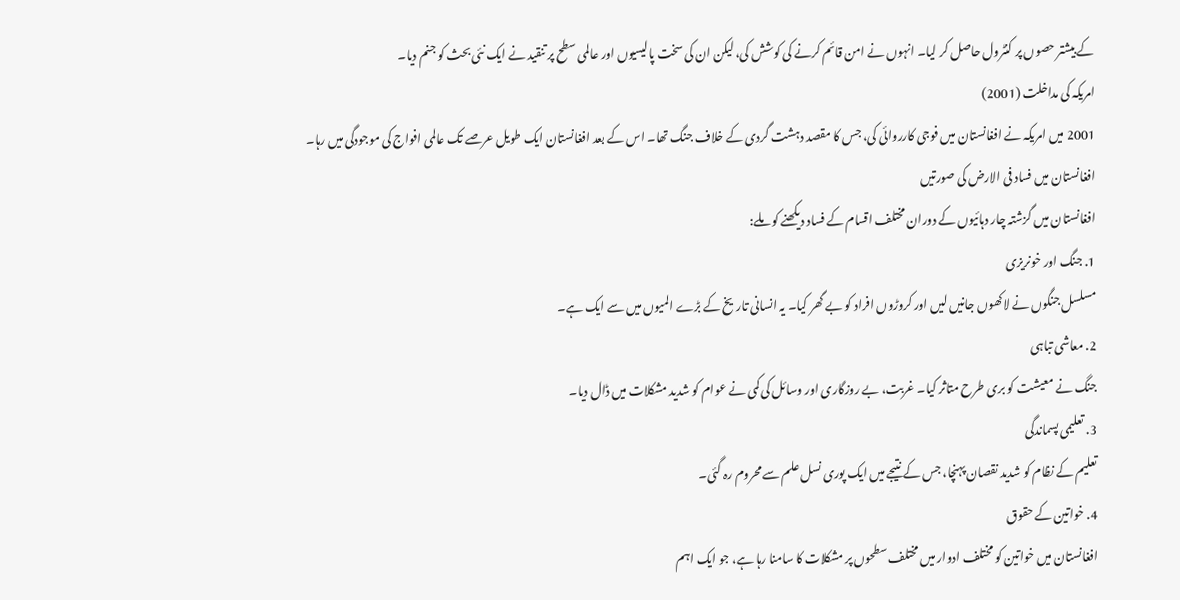کے بیشتر حصوں پر کنٹرول حاصل کر لیا۔ انہوں نے امن قائم کرنے کی کوشش کی، لیکن ان کی سخت پالیسیوں اور عالمی سطح پر تنقید نے ایک نئی بحث کو جنم دیا۔
امریکہ کی مداخلت (2001)
2001 میں امریکہ نے افغانستان میں فوجی کارروائی کی، جس کا مقصد دہشت گردی کے خلاف جنگ تھا۔ اس کے بعد افغانستان ایک طویل عرصے تک عالمی افواج کی موجودگی میں رہا۔
افغانستان میں فساد فی الارض کی صورتیں
افغانستان میں گزشتہ چار دہائیوں کے دوران مختلف اقسام کے فساد دیکھنے کو ملے:
1. جنگ اور خونریزی
مسلسل جنگوں نے لاکھوں جانیں لیں اور کروڑوں افراد کو بے گھر کیا۔ یہ انسانی تاریخ کے بڑے المیوں میں سے ایک ہے۔
2. معاشی تباہی
جنگ نے معیشت کو بری طرح متاثر کیا۔ غربت، بے روزگاری اور وسائل کی کمی نے عوام کو شدید مشکلات میں ڈال دیا۔
3. تعلیمی پسماندگی
تعلیم کے نظام کو شدید نقصان پہنچا، جس کے نتیجے میں ایک پوری نسل علم سے محروم رہ گئی۔
4. خواتین کے حقوق
افغانستان میں خواتین کو مختلف ادوار میں مختلف سطحوں پر مشکلات کا سامنا رہا ہے، جو ایک اہم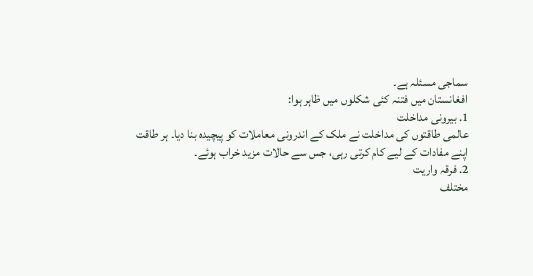سماجی مسئلہ ہے۔
افغانستان میں فتنہ کئی شکلوں میں ظاہر ہوا:
1. بیرونی مداخلت
عالمی طاقتوں کی مداخلت نے ملک کے اندرونی معاملات کو پیچیدہ بنا دیا۔ ہر طاقت اپنے مفادات کے لیے کام کرتی رہی، جس سے حالات مزید خراب ہوئے۔
2. فرقہ واریت
مختلف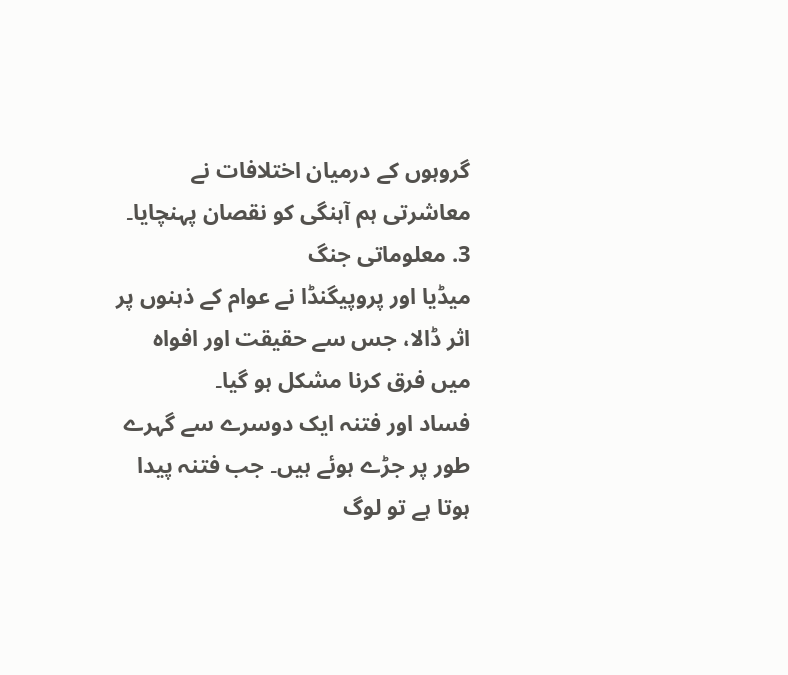گروہوں کے درمیان اختلافات نے معاشرتی ہم آہنگی کو نقصان پہنچایا۔
3. معلوماتی جنگ
میڈیا اور پروپیگنڈا نے عوام کے ذہنوں پر اثر ڈالا، جس سے حقیقت اور افواہ میں فرق کرنا مشکل ہو گیا۔
فساد اور فتنہ ایک دوسرے سے گہرے طور پر جڑے ہوئے ہیں۔ جب فتنہ پیدا ہوتا ہے تو لوگ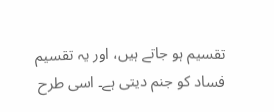تقسیم ہو جاتے ہیں، اور یہ تقسیم فساد کو جنم دیتی ہے۔ اسی طرح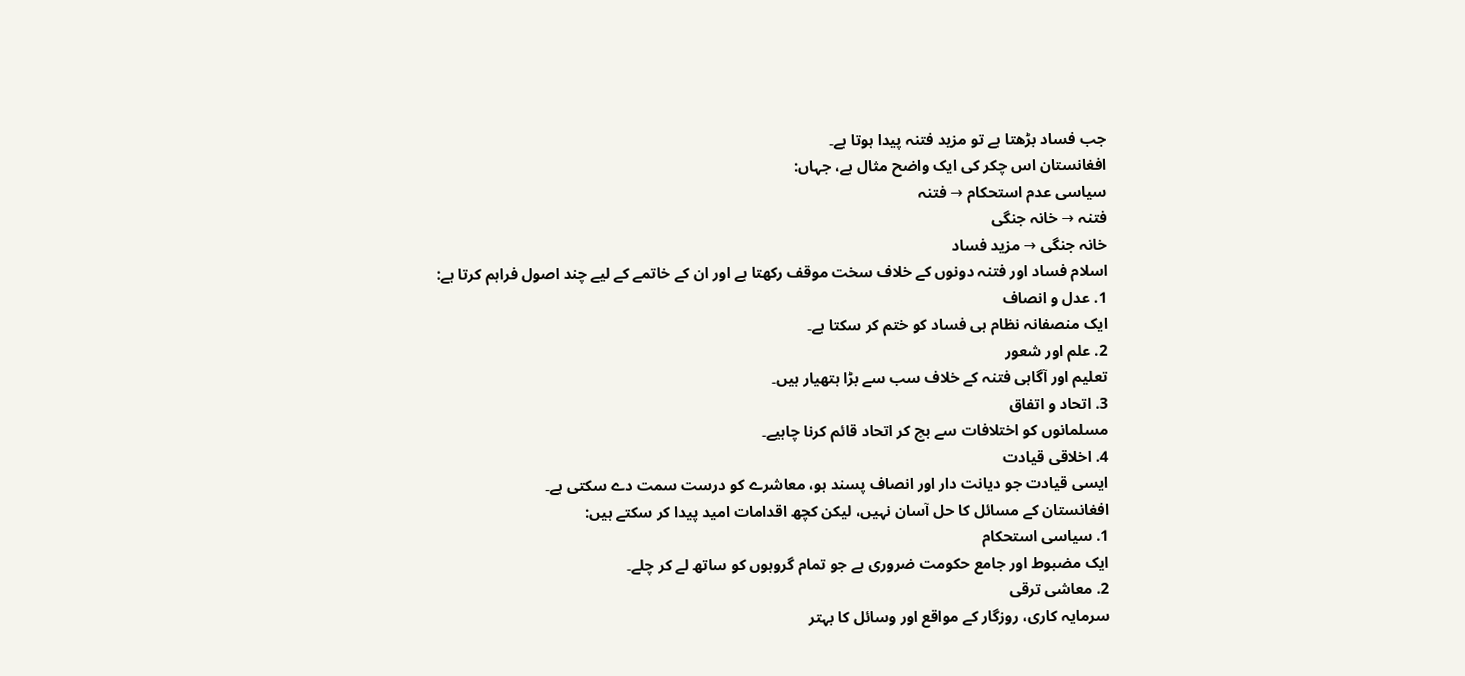جب فساد بڑھتا ہے تو مزید فتنہ پیدا ہوتا ہے۔
افغانستان اس چکر کی ایک واضح مثال ہے، جہاں:
سیاسی عدم استحکام → فتنہ
فتنہ → خانہ جنگی
خانہ جنگی → مزید فساد
اسلام فساد اور فتنہ دونوں کے خلاف سخت موقف رکھتا ہے اور ان کے خاتمے کے لیے چند اصول فراہم کرتا ہے:
1. عدل و انصاف
ایک منصفانہ نظام ہی فساد کو ختم کر سکتا ہے۔
2. علم اور شعور
تعلیم اور آگاہی فتنہ کے خلاف سب سے بڑا ہتھیار ہیں۔
3. اتحاد و اتفاق
مسلمانوں کو اختلافات سے بچ کر اتحاد قائم کرنا چاہیے۔
4. اخلاقی قیادت
ایسی قیادت جو دیانت دار اور انصاف پسند ہو، معاشرے کو درست سمت دے سکتی ہے۔
افغانستان کے مسائل کا حل آسان نہیں، لیکن کچھ اقدامات امید پیدا کر سکتے ہیں:
1. سیاسی استحکام
ایک مضبوط اور جامع حکومت ضروری ہے جو تمام گروہوں کو ساتھ لے کر چلے۔
2. معاشی ترقی
سرمایہ کاری، روزگار کے مواقع اور وسائل کا بہتر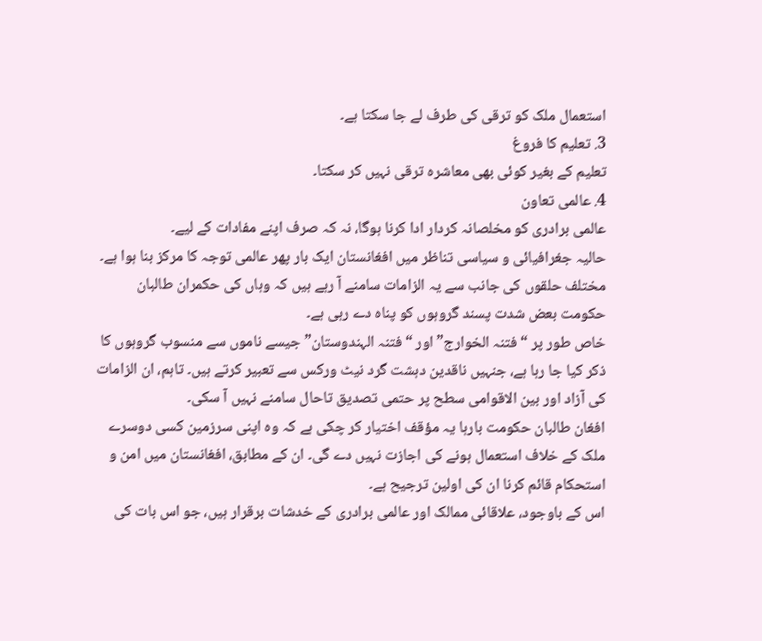استعمال ملک کو ترقی کی طرف لے جا سکتا ہے۔
3. تعلیم کا فروغ
تعلیم کے بغیر کوئی بھی معاشرہ ترقی نہیں کر سکتا۔
4. عالمی تعاون
عالمی برادری کو مخلصانہ کردار ادا کرنا ہوگا، نہ کہ صرف اپنے مفادات کے لیے۔
حالیہ جغرافیائی و سیاسی تناظر میں افغانستان ایک بار پھر عالمی توجہ کا مرکز بنا ہوا ہے۔ مختلف حلقوں کی جانب سے یہ الزامات سامنے آ رہے ہیں کہ وہاں کی حکمران طالبان حکومت بعض شدت پسند گروہوں کو پناہ دے رہی ہے۔
خاص طور پر “فتنہ الخوارج” اور “فتنہ الہندوستان” جیسے ناموں سے منسوب گروہوں کا ذکر کیا جا رہا ہے، جنہیں ناقدین دہشت گرد نیٹ ورکس سے تعبیر کرتے ہیں۔ تاہم، ان الزامات کی آزاد اور بین الاقوامی سطح پر حتمی تصدیق تاحال سامنے نہیں آ سکی۔
افغان طالبان حکومت بارہا یہ مؤقف اختیار کر چکی ہے کہ وہ اپنی سرزمین کسی دوسرے ملک کے خلاف استعمال ہونے کی اجازت نہیں دے گی۔ ان کے مطابق، افغانستان میں امن و استحکام قائم کرنا ان کی اولین ترجیح ہے۔
اس کے باوجود، علاقائی ممالک اور عالمی برادری کے خدشات برقرار ہیں، جو اس بات کی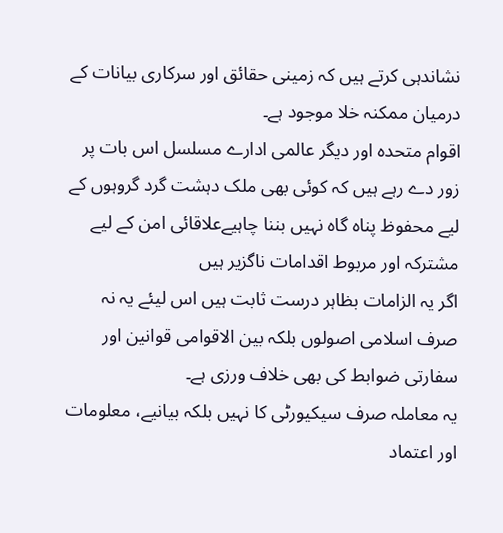نشاندہی کرتے ہیں کہ زمینی حقائق اور سرکاری بیانات کے درمیان ممکنہ خلا موجود ہے۔
اقوام متحدہ اور دیگر عالمی ادارے مسلسل اس بات پر زور دے رہے ہیں کہ کوئی بھی ملک دہشت گرد گروہوں کے لیے محفوظ پناہ گاہ نہیں بننا چاہیےعلاقائی امن کے لیے مشترکہ اور مربوط اقدامات ناگزیر ہیں
اگر یہ الزامات بظاہر درست ثابت ہیں اس لیئے یہ نہ صرف اسلامی اصولوں بلکہ بین الاقوامی قوانین اور سفارتی ضوابط کی بھی خلاف ورزی ہے۔
یہ معاملہ صرف سیکیورٹی کا نہیں بلکہ بیانیے، معلومات اور اعتماد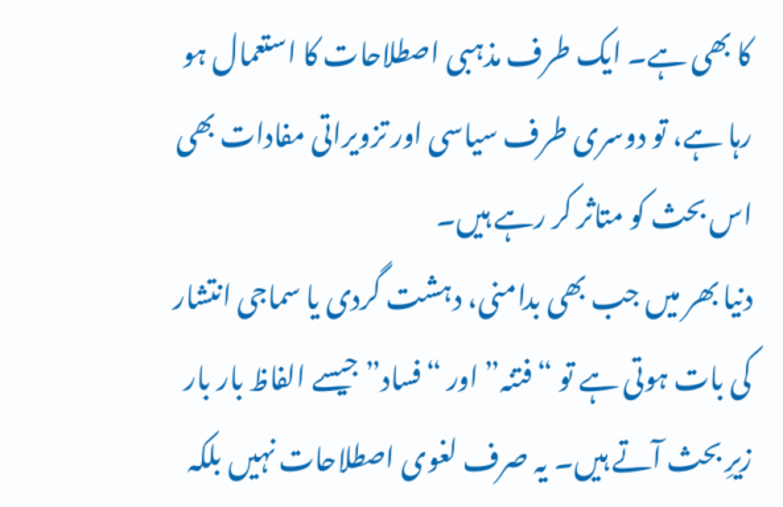کا بھی ہے۔ ایک طرف مذہبی اصطلاحات کا استعمال ہو رہا ہے، تو دوسری طرف سیاسی اور تزویراتی مفادات بھی اس بحث کو متاثر کر رہے ہیں۔
دنیا بھر میں جب بھی بدامنی، دہشت گردی یا سماجی انتشار کی بات ہوتی ہے تو “فتنہ” اور “فساد” جیسے الفاظ بار بار زیرِ بحث آتے ہیں۔ یہ صرف لغوی اصطلاحات نہیں بلکہ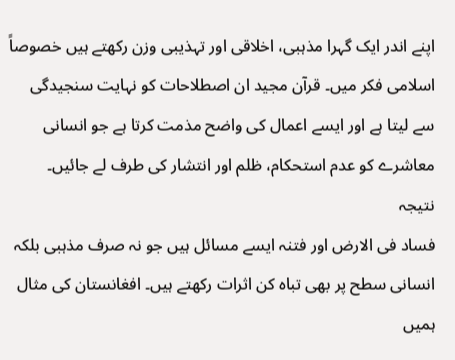اپنے اندر ایک گہرا مذہبی، اخلاقی اور تہذیبی وزن رکھتے ہیں خصوصاً اسلامی فکر میں۔ قرآن مجید ان اصطلاحات کو نہایت سنجیدگی سے لیتا ہے اور ایسے اعمال کی واضح مذمت کرتا ہے جو انسانی معاشرے کو عدم استحکام، ظلم اور انتشار کی طرف لے جائیں۔
نتیجہ
فساد فی الارض اور فتنہ ایسے مسائل ہیں جو نہ صرف مذہبی بلکہ انسانی سطح پر بھی تباہ کن اثرات رکھتے ہیں۔ افغانستان کی مثال ہمیں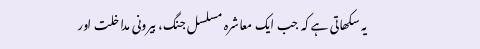یہ سکھاتی ہے کہ جب ایک معاشرہ مسلسل جنگ، بیرونی مداخلت اور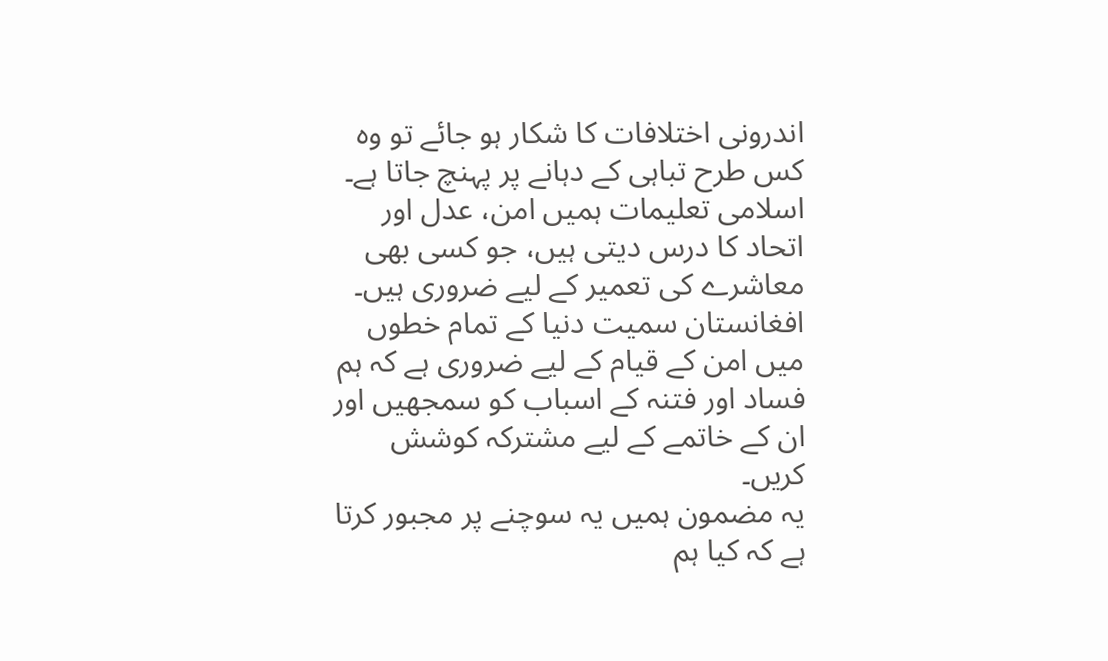اندرونی اختلافات کا شکار ہو جائے تو وہ کس طرح تباہی کے دہانے پر پہنچ جاتا ہے۔
اسلامی تعلیمات ہمیں امن، عدل اور اتحاد کا درس دیتی ہیں، جو کسی بھی معاشرے کی تعمیر کے لیے ضروری ہیں۔ افغانستان سمیت دنیا کے تمام خطوں میں امن کے قیام کے لیے ضروری ہے کہ ہم فساد اور فتنہ کے اسباب کو سمجھیں اور ان کے خاتمے کے لیے مشترکہ کوشش کریں۔
یہ مضمون ہمیں یہ سوچنے پر مجبور کرتا ہے کہ کیا ہم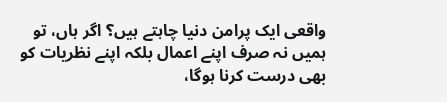واقعی ایک پرامن دنیا چاہتے ہیں؟ اگر ہاں، تو ہمیں نہ صرف اپنے اعمال بلکہ اپنے نظریات کو بھی درست کرنا ہوگا،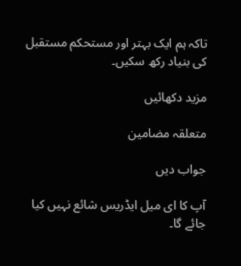تاکہ ہم ایک بہتر اور مستحکم مستقبل کی بنیاد رکھ سکیں۔

مزید دکھائیں

متعلقہ مضامین

جواب دیں

آپ کا ای میل ایڈریس شائع نہیں کیا جائے گا۔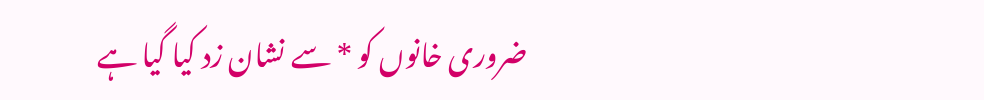ضروری خانوں کو * سے نشان زد کیا گیا ہے